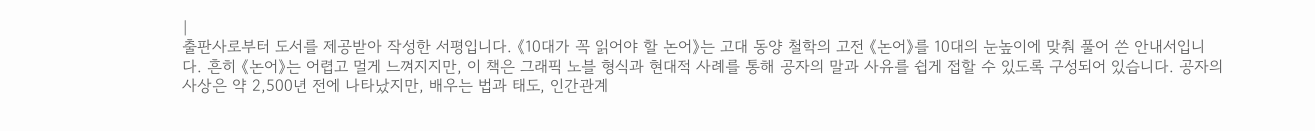|
출판사로부터 도서를 제공받아 작성한 서평입니다. 《10대가 꼭 읽어야 할 논어》는 고대 동양 철학의 고전 《논어》를 10대의 눈높이에 맞춰 풀어 쓴 안내서입니다. 흔히 《논어》는 어렵고 멀게 느껴지지만, 이 책은 그래픽 노블 형식과 현대적 사례를 통해 공자의 말과 사유를 쉽게 접할 수 있도록 구성되어 있습니다. 공자의 사상은 약 2,500년 전에 나타났지만, 배우는 법과 태도, 인간관계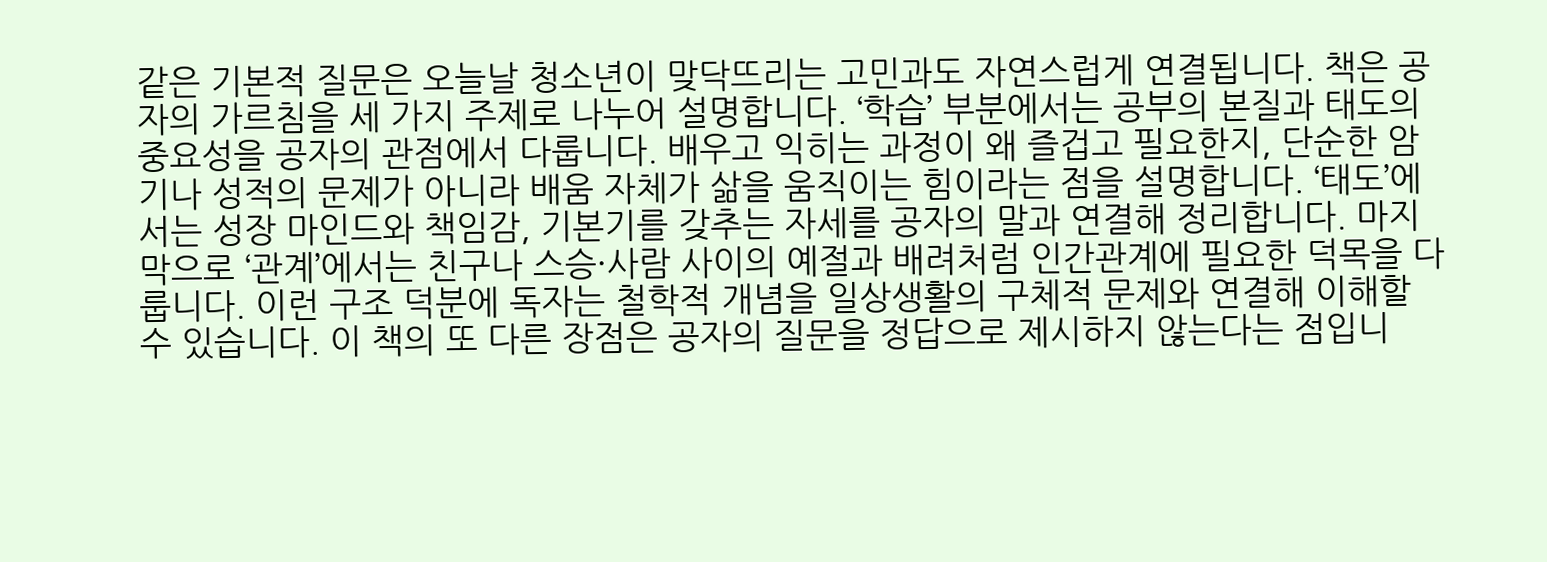같은 기본적 질문은 오늘날 청소년이 맞닥뜨리는 고민과도 자연스럽게 연결됩니다. 책은 공자의 가르침을 세 가지 주제로 나누어 설명합니다. ‘학습’ 부분에서는 공부의 본질과 태도의 중요성을 공자의 관점에서 다룹니다. 배우고 익히는 과정이 왜 즐겁고 필요한지, 단순한 암기나 성적의 문제가 아니라 배움 자체가 삶을 움직이는 힘이라는 점을 설명합니다. ‘태도’에서는 성장 마인드와 책임감, 기본기를 갖추는 자세를 공자의 말과 연결해 정리합니다. 마지막으로 ‘관계’에서는 친구나 스승·사람 사이의 예절과 배려처럼 인간관계에 필요한 덕목을 다룹니다. 이런 구조 덕분에 독자는 철학적 개념을 일상생활의 구체적 문제와 연결해 이해할 수 있습니다. 이 책의 또 다른 장점은 공자의 질문을 정답으로 제시하지 않는다는 점입니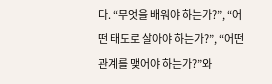다. “무엇을 배워야 하는가?”, “어떤 태도로 살아야 하는가?”, “어떤 관계를 맺어야 하는가?”와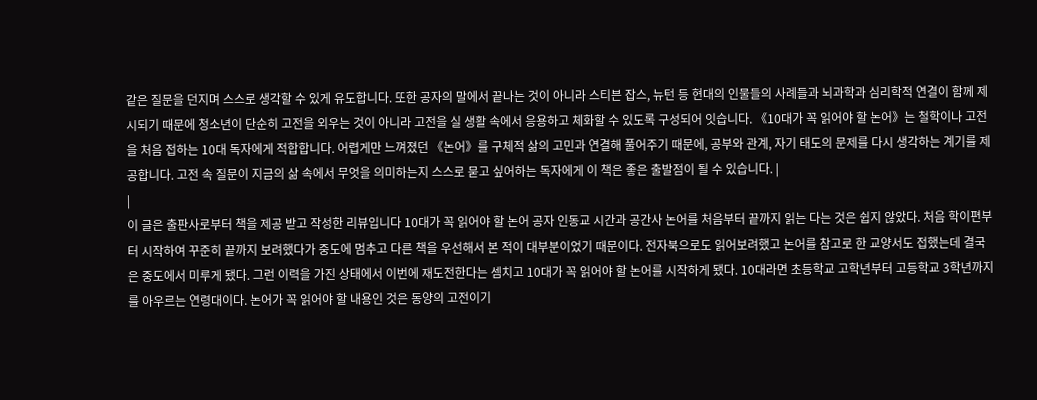같은 질문을 던지며 스스로 생각할 수 있게 유도합니다. 또한 공자의 말에서 끝나는 것이 아니라 스티븐 잡스, 뉴턴 등 현대의 인물들의 사례들과 뇌과학과 심리학적 연결이 함께 제시되기 때문에 청소년이 단순히 고전을 외우는 것이 아니라 고전을 실 생활 속에서 응용하고 체화할 수 있도록 구성되어 잇습니다. 《10대가 꼭 읽어야 할 논어》는 철학이나 고전을 처음 접하는 10대 독자에게 적합합니다. 어렵게만 느껴졌던 《논어》를 구체적 삶의 고민과 연결해 풀어주기 때문에, 공부와 관계, 자기 태도의 문제를 다시 생각하는 계기를 제공합니다. 고전 속 질문이 지금의 삶 속에서 무엇을 의미하는지 스스로 묻고 싶어하는 독자에게 이 책은 좋은 출발점이 될 수 있습니다. |
|
이 글은 출판사로부터 책을 제공 받고 작성한 리뷰입니다 10대가 꼭 읽어야 할 논어 공자 인동교 시간과 공간사 논어를 처음부터 끝까지 읽는 다는 것은 쉽지 않았다. 처음 학이편부터 시작하여 꾸준히 끝까지 보려했다가 중도에 멈추고 다른 책을 우선해서 본 적이 대부분이었기 때문이다. 전자북으로도 읽어보려했고 논어를 참고로 한 교양서도 접했는데 결국은 중도에서 미루게 됐다. 그런 이력을 가진 상태에서 이번에 재도전한다는 셈치고 10대가 꼭 읽어야 할 논어를 시작하게 됐다. 10대라면 초등학교 고학년부터 고등학교 3학년까지를 아우르는 연령대이다. 논어가 꼭 읽어야 할 내용인 것은 동양의 고전이기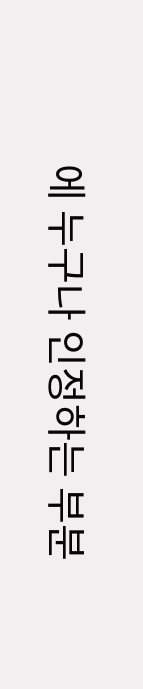에 누구나 인정하는 부분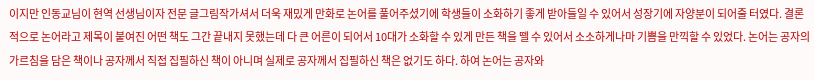이지만 인동교님이 현역 선생님이자 전문 글그림작가셔서 더욱 재밌게 만화로 논어를 풀어주셨기에 학생들이 소화하기 좋게 받아들일 수 있어서 성장기에 자양분이 되어줄 터였다. 결론적으로 논어라고 제목이 붙여진 어떤 책도 그간 끝내지 못했는데 다 큰 어른이 되어서 10대가 소화할 수 있게 만든 책을 뗄 수 있어서 소소하게나마 기쁨을 만끽할 수 있었다. 논어는 공자의 가르침을 담은 책이나 공자께서 직접 집필하신 책이 아니며 실제로 공자께서 집필하신 책은 없기도 하다. 하여 논어는 공자와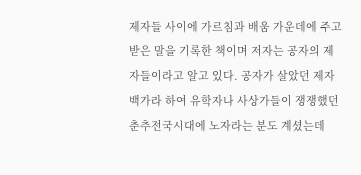제자들 사이에 가르침과 배움 가운데에 주고 받은 말을 기록한 책이며 저자는 공자의 제자들이라고 알고 있다. 공자가 살았던 제자백가라 하여 유학자나 사상가들이 쟁쟁했던 춘추전국시대에 노자라는 분도 계셨는데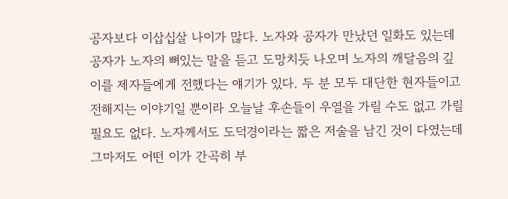공자보다 이삽십살 나이가 많다. 노자와 공자가 만났던 일화도 있는데 공자가 노자의 뼈있는 말을 듣고 도망치듯 나오며 노자의 깨달음의 깊이를 제자들에게 전했다는 얘기가 있다. 두 분 모두 대단한 현자들이고 전해지는 이야기일 뿐이라 오늘날 후손들이 우열을 가릴 수도 없고 가릴 필요도 없다. 노자께서도 도덕경이라는 짧은 저술을 남긴 것이 다였는데 그마저도 어떤 이가 간곡히 부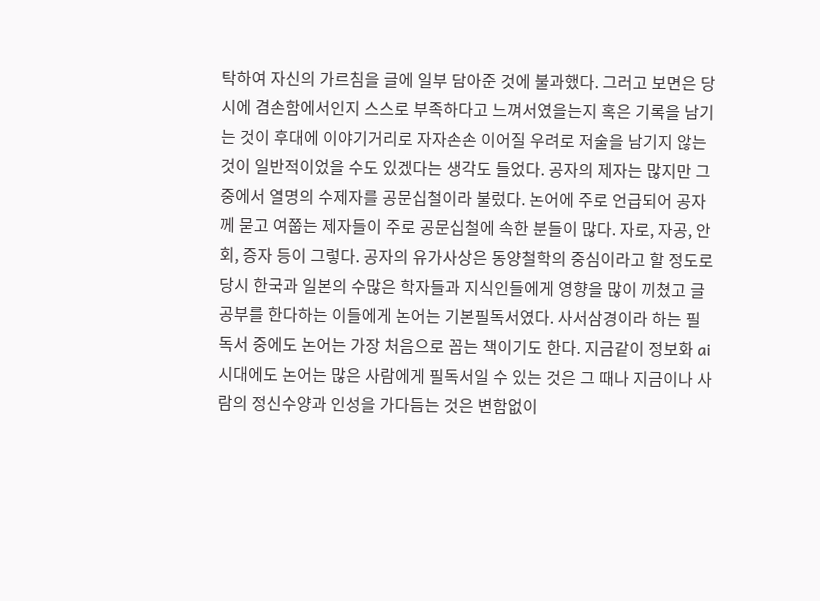탁하여 자신의 가르침을 글에 일부 담아준 것에 불과했다. 그러고 보면은 당시에 겸손함에서인지 스스로 부족하다고 느껴서였을는지 혹은 기록을 남기는 것이 후대에 이야기거리로 자자손손 이어질 우려로 저술을 남기지 않는 것이 일반적이었을 수도 있겠다는 생각도 들었다. 공자의 제자는 많지만 그 중에서 열명의 수제자를 공문십철이라 불렀다. 논어에 주로 언급되어 공자께 묻고 여쭙는 제자들이 주로 공문십철에 속한 분들이 많다. 자로, 자공, 안회, 증자 등이 그렇다. 공자의 유가사상은 동양철학의 중심이라고 할 정도로 당시 한국과 일본의 수많은 학자들과 지식인들에게 영향을 많이 끼쳤고 글공부를 한다하는 이들에게 논어는 기본필독서였다. 사서삼경이라 하는 필독서 중에도 논어는 가장 처음으로 꼽는 책이기도 한다. 지금같이 정보화 ai시대에도 논어는 많은 사람에게 필독서일 수 있는 것은 그 때나 지금이나 사람의 정신수양과 인성을 가다듬는 것은 변함없이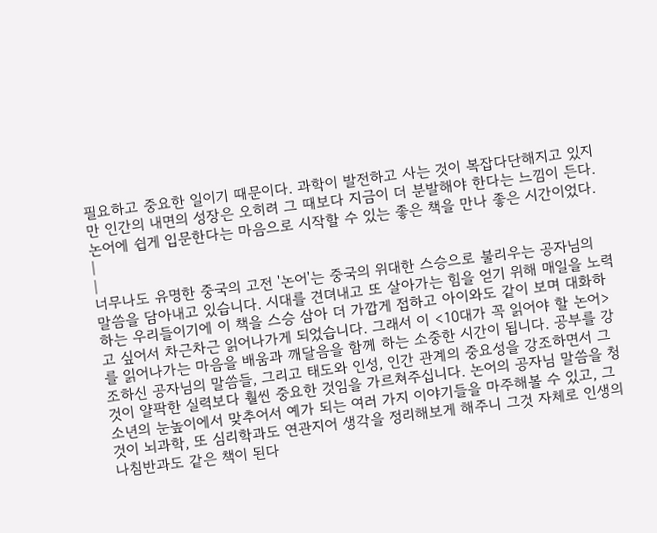필요하고 중요한 일이기 때문이다. 과학이 발전하고 사는 것이 복잡다단해지고 있지만 인간의 내면의 성장은 오히려 그 때보다 지금이 더 분발해야 한다는 느낌이 든다. 논어에 쉽게 입문한다는 마음으로 시작할 수 있는 좋은 책을 만나 좋은 시간이었다.
|
|
너무나도 유명한 중국의 고전 '논어'는 중국의 위대한 스승으로 불리우는 공자님의 말씀을 담아내고 있습니다. 시대를 견뎌내고 또 살아가는 힘을 얻기 위해 매일을 노력하는 우리들이기에 이 책을 스승 삼아 더 가깝게 접하고 아이와도 같이 보며 대화하고 싶어서 차근차근 읽어나가게 되었습니다. 그래서 이 <10대가 꼭 읽어야 할 논어>를 읽어나가는 마음을 배움과 깨달음을 함께 하는 소중한 시간이 됩니다. 공부를 강조하신 공자님의 말씀들, 그리고 태도와 인성, 인간 관계의 중요성을 강조하면서 그것이 얄팍한 실력보다 훨씬 중요한 것임을 가르쳐주십니다. 논어의 공자님 말씀을 청소년의 눈높이에서 맞추어서 예가 되는 여러 가지 이야기들을 마주해볼 수 있고, 그것이 뇌과학, 또 심리학과도 연관지어 생각을 정리해보게 해주니 그것 자체로 인생의 나침반과도 같은 책이 된다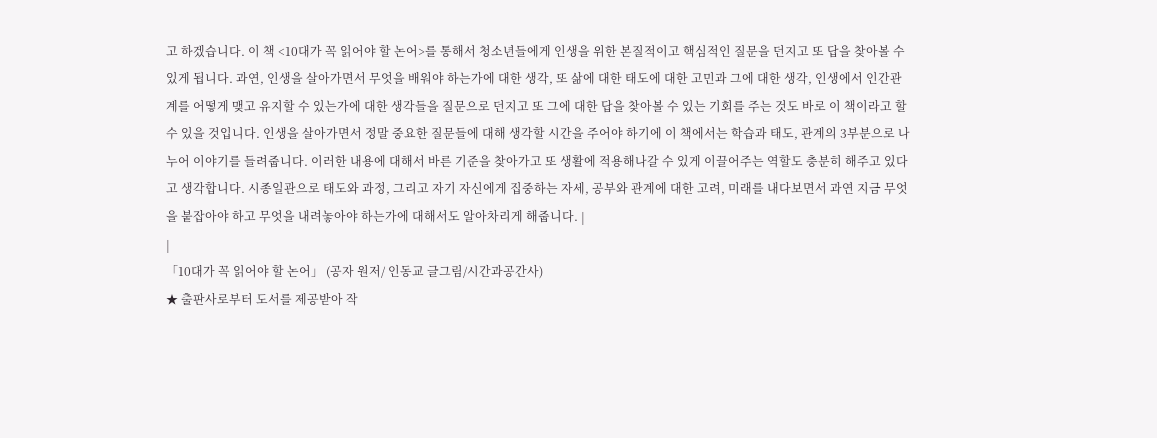고 하겠습니다. 이 책 <10대가 꼭 읽어야 할 논어>를 통해서 청소년들에게 인생을 위한 본질적이고 핵심적인 질문을 던지고 또 답을 찾아볼 수 있게 됩니다. 과연, 인생을 살아가면서 무엇을 배워야 하는가에 대한 생각, 또 삶에 대한 태도에 대한 고민과 그에 대한 생각, 인생에서 인간관계를 어떻게 맺고 유지할 수 있는가에 대한 생각들을 질문으로 던지고 또 그에 대한 답을 찾아볼 수 있는 기회를 주는 것도 바로 이 책이라고 할 수 있을 것입니다. 인생을 살아가면서 정말 중요한 질문들에 대해 생각할 시간을 주어야 하기에 이 책에서는 학습과 태도, 관계의 3부분으로 나누어 이야기를 들려줍니다. 이러한 내용에 대해서 바른 기준을 찾아가고 또 생활에 적용해나갈 수 있게 이끌어주는 역할도 충분히 해주고 있다고 생각합니다. 시종일관으로 태도와 과정, 그리고 자기 자신에게 집중하는 자세, 공부와 관계에 대한 고려, 미래를 내다보면서 과연 지금 무엇을 붙잡아야 하고 무엇을 내려놓아야 하는가에 대해서도 알아차리게 해줍니다. |
|
「10대가 꼭 읽어야 할 논어」 (공자 원저/ 인동교 글그림/시간과공간사)
★ 출판사로부터 도서를 제공받아 작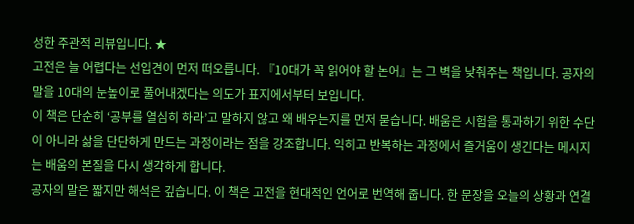성한 주관적 리뷰입니다. ★
고전은 늘 어렵다는 선입견이 먼저 떠오릅니다. 『10대가 꼭 읽어야 할 논어』는 그 벽을 낮춰주는 책입니다. 공자의 말을 10대의 눈높이로 풀어내겠다는 의도가 표지에서부터 보입니다.
이 책은 단순히 ‘공부를 열심히 하라’고 말하지 않고 왜 배우는지를 먼저 묻습니다. 배움은 시험을 통과하기 위한 수단이 아니라 삶을 단단하게 만드는 과정이라는 점을 강조합니다. 익히고 반복하는 과정에서 즐거움이 생긴다는 메시지는 배움의 본질을 다시 생각하게 합니다.
공자의 말은 짧지만 해석은 깊습니다. 이 책은 고전을 현대적인 언어로 번역해 줍니다. 한 문장을 오늘의 상황과 연결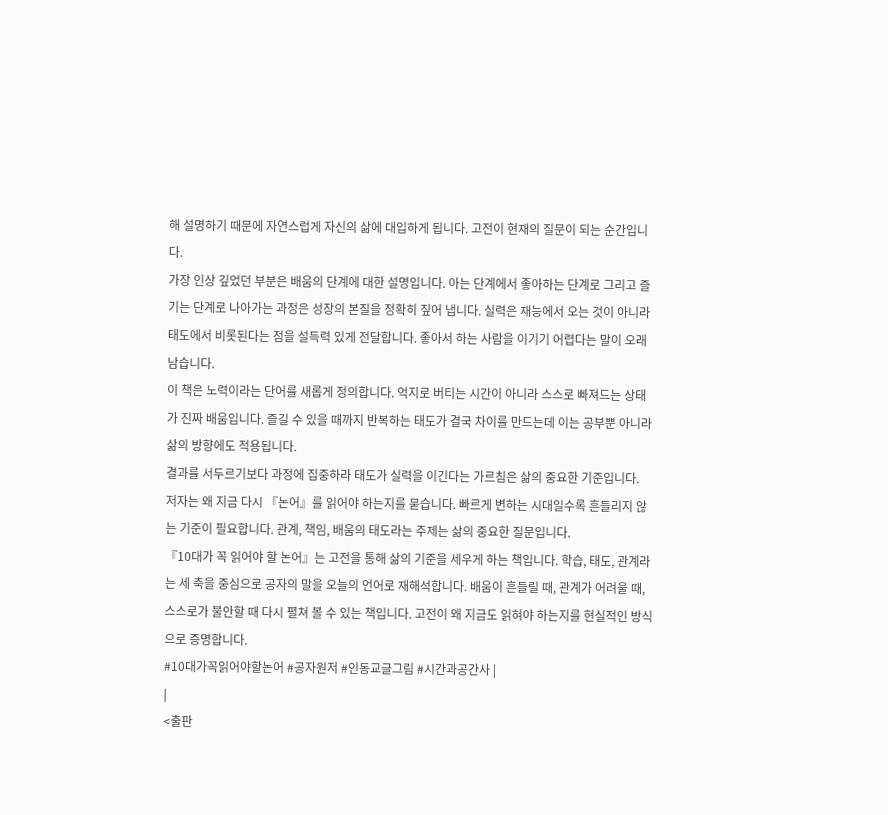해 설명하기 때문에 자연스럽게 자신의 삶에 대입하게 됩니다. 고전이 현재의 질문이 되는 순간입니다.
가장 인상 깊었던 부분은 배움의 단계에 대한 설명입니다. 아는 단계에서 좋아하는 단계로 그리고 즐기는 단계로 나아가는 과정은 성장의 본질을 정확히 짚어 냅니다. 실력은 재능에서 오는 것이 아니라 태도에서 비롯된다는 점을 설득력 있게 전달합니다. 좋아서 하는 사람을 이기기 어렵다는 말이 오래 남습니다.
이 책은 노력이라는 단어를 새롭게 정의합니다. 억지로 버티는 시간이 아니라 스스로 빠져드는 상태가 진짜 배움입니다. 즐길 수 있을 때까지 반복하는 태도가 결국 차이를 만드는데 이는 공부뿐 아니라 삶의 방향에도 적용됩니다.
결과를 서두르기보다 과정에 집중하라 태도가 실력을 이긴다는 가르침은 삶의 중요한 기준입니다.
저자는 왜 지금 다시 『논어』를 읽어야 하는지를 묻습니다. 빠르게 변하는 시대일수록 흔들리지 않는 기준이 필요합니다. 관계, 책임, 배움의 태도라는 주제는 삶의 중요한 질문입니다.
『10대가 꼭 읽어야 할 논어』는 고전을 통해 삶의 기준을 세우게 하는 책입니다. 학습, 태도, 관계라는 세 축을 중심으로 공자의 말을 오늘의 언어로 재해석합니다. 배움이 흔들릴 때, 관계가 어려울 때, 스스로가 불안할 때 다시 펼쳐 볼 수 있는 책입니다. 고전이 왜 지금도 읽혀야 하는지를 현실적인 방식으로 증명합니다.
#10대가꼭읽어야할논어 #공자원저 #인동교글그림 #시간과공간사 |
|
<출판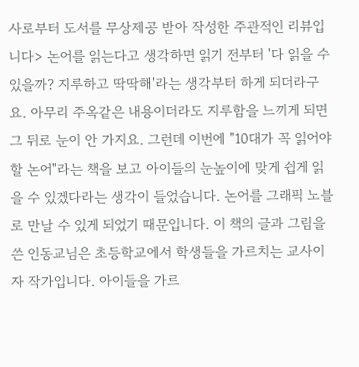사로부터 도서를 무상제공 받아 작성한 주관적인 리뷰입니다> 논어를 읽는다고 생각하면 읽기 전부터 '다 읽을 수 있을까? 지루하고 딱딱해'라는 생각부터 하게 되더라구요. 아무리 주옥같은 내용이더라도 지루함을 느끼게 되면 그 뒤로 눈이 안 가지요. 그런데 이번에 "10대가 꼭 읽어야 할 논어"라는 책을 보고 아이들의 눈높이에 맞게 쉽게 읽을 수 있겠다라는 생각이 들었습니다. 논어를 그래픽 노블로 만날 수 있게 되었기 때문입니다. 이 책의 글과 그림을 쓴 인동교님은 초등학교에서 학생들을 가르치는 교사이자 작가입니다. 아이들을 가르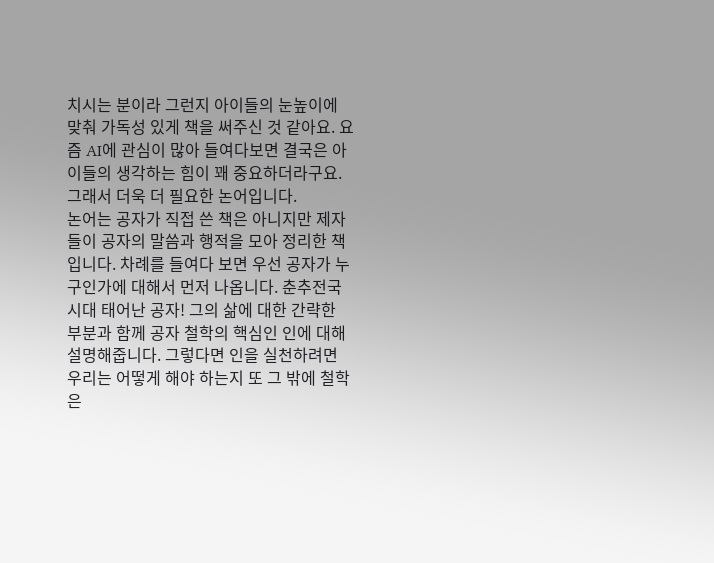치시는 분이라 그런지 아이들의 눈높이에 맞춰 가독성 있게 책을 써주신 것 같아요. 요즘 AI에 관심이 많아 들여다보면 결국은 아이들의 생각하는 힘이 꽤 중요하더라구요. 그래서 더욱 더 필요한 논어입니다.
논어는 공자가 직접 쓴 책은 아니지만 제자들이 공자의 말씀과 행적을 모아 정리한 책입니다. 차례를 들여다 보면 우선 공자가 누구인가에 대해서 먼저 나옵니다. 춘추전국시대 태어난 공자! 그의 삶에 대한 간략한 부분과 함께 공자 철학의 핵심인 인에 대해 설명해줍니다. 그렇다면 인을 실천하려면 우리는 어떻게 해야 하는지 또 그 밖에 철학은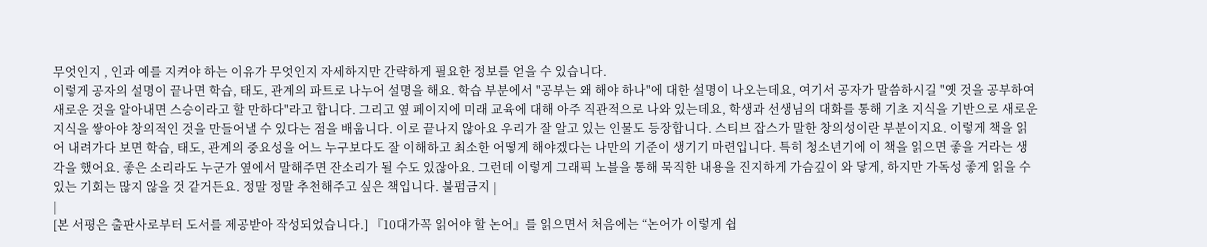무엇인지 , 인과 예를 지켜야 하는 이유가 무엇인지 자세하지만 간략하게 필요한 정보를 얻을 수 있습니다.
이렇게 공자의 설명이 끝나면 학습, 태도, 관계의 파트로 나누어 설명을 해요. 학습 부분에서 "공부는 왜 해야 하나"에 대한 설명이 나오는데요, 여기서 공자가 말씀하시길 "옛 것을 공부하여 새로운 것을 알아내면 스승이라고 할 만하다"라고 합니다. 그리고 옆 페이지에 미래 교육에 대해 아주 직관적으로 나와 있는데요, 학생과 선생님의 대화를 통해 기초 지식을 기반으로 새로운 지식을 쌓아야 창의적인 것을 만들어낼 수 있다는 점을 배웁니다. 이로 끝나지 않아요 우리가 잘 알고 있는 인물도 등장합니다. 스티브 잡스가 말한 창의성이란 부분이지요. 이렇게 책을 읽어 내려가다 보면 학습, 태도, 관계의 중요성을 어느 누구보다도 잘 이해하고 최소한 어떻게 해야겠다는 나만의 기준이 생기기 마련입니다. 특히 청소년기에 이 책을 읽으면 좋을 거라는 생각을 했어요. 좋은 소리라도 누군가 옆에서 말해주면 잔소리가 될 수도 있잖아요. 그런데 이렇게 그래픽 노블을 통해 묵직한 내용을 진지하게 가슴깊이 와 닿게, 하지만 가독성 좋게 읽을 수 있는 기회는 많지 않을 것 같거든요. 정말 정말 추천해주고 싶은 책입니다. 불펌금지 |
|
[본 서평은 출판사로부터 도서를 제공받아 작성되었습니다.] 『10대가꼭 읽어야 할 논어』를 읽으면서 처음에는 “논어가 이렇게 쉽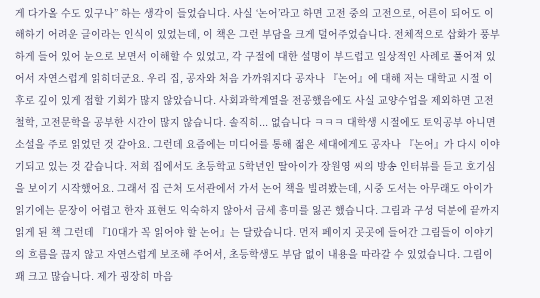게 다가올 수도 있구나” 하는 생각이 들었습니다. 사실 ‘논어’라고 하면 고전 중의 고전으로, 어른이 되어도 이해하기 어려운 글이라는 인식이 있었는데, 이 책은 그런 부담을 크게 덜어주었습니다. 전체적으로 삽화가 풍부하게 들어 있어 눈으로 보면서 이해할 수 있었고, 각 구절에 대한 설명이 부드럽고 일상적인 사례로 풀어져 있어서 자연스럽게 읽히더군요. 우리 집, 공자와 처음 가까워지다 공자나 『논어』에 대해 저는 대학교 시절 이후로 깊이 있게 접할 기회가 많지 않았습니다. 사회과학계열을 전공했음에도 사실 교양수업을 제외하면 고전철학, 고전문학을 공부한 시간이 많지 않습니다. 솔직히... 없습니다 ㅋㅋㅋ 대학생 시절에도 토익공부 아니면 소설을 주로 읽었던 것 같아요. 그런데 요즘에는 미디어를 통해 젊은 세대에게도 공자나 『논어』가 다시 이야기되고 있는 것 같습니다. 저희 집에서도 초등학교 5학년인 딸아이가 장원영 씨의 방송 인터뷰를 듣고 호기심을 보이기 시작했어요. 그래서 집 근처 도서관에서 가서 논어 책을 빌려봤는데, 시중 도서는 아무래도 아이가 읽기에는 문장이 어렵고 한자 표현도 익숙하지 않아서 금세 흥미를 잃곤 했습니다. 그림과 구성 덕분에 끝까지 읽게 된 책 그런데 『10대가 꼭 읽어야 할 논어』는 달랐습니다. 먼저 페이지 곳곳에 들어간 그림들이 이야기의 흐름을 끊지 않고 자연스럽게 보조해 주어서, 초등학생도 부담 없이 내용을 따라갈 수 있었습니다. 그림이 꽤 크고 많습니다. 제가 굉장히 마음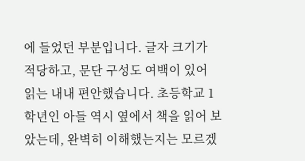에 들었던 부분입니다. 글자 크기가 적당하고, 문단 구성도 여백이 있어 읽는 내내 편안했습니다. 초등학교 1학년인 아들 역시 옆에서 책을 읽어 보았는데, 완벽히 이해했는지는 모르겠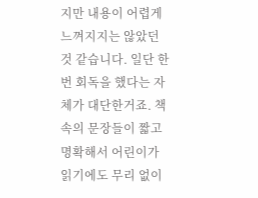지만 내용이 어렵게 느껴지지는 않았던 것 같습니다. 일단 한 번 회독을 했다는 자체가 대단한거죠. 책 속의 문장들이 짧고 명확해서 어린이가 읽기에도 무리 없이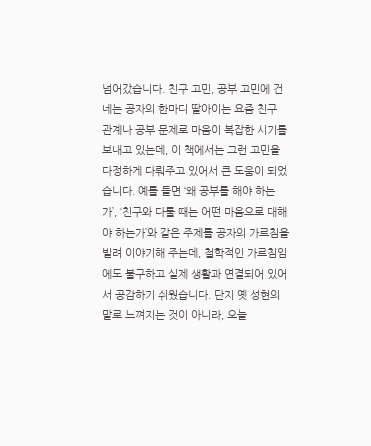넘어갔습니다. 친구 고민, 공부 고민에 건네는 공자의 한마디 딸아이는 요즘 친구 관계나 공부 문제로 마음이 복잡한 시기를 보내고 있는데, 이 책에서는 그런 고민을 다정하게 다뤄주고 있어서 큰 도움이 되었습니다. 예를 들면 ‘왜 공부를 해야 하는가’, ‘친구와 다툴 때는 어떤 마음으로 대해야 하는가’와 같은 주제를 공자의 가르침을 빌려 이야기해 주는데, 철학적인 가르침임에도 불구하고 실제 생활과 연결되어 있어서 공감하기 쉬웠습니다. 단지 옛 성현의 말로 느껴지는 것이 아니라, 오늘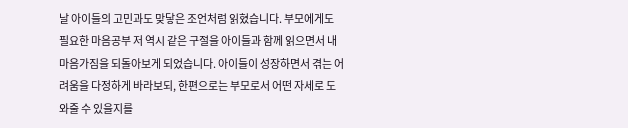날 아이들의 고민과도 맞닿은 조언처럼 읽혔습니다. 부모에게도 필요한 마음공부 저 역시 같은 구절을 아이들과 함께 읽으면서 내 마음가짐을 되돌아보게 되었습니다. 아이들이 성장하면서 겪는 어려움을 다정하게 바라보되, 한편으로는 부모로서 어떤 자세로 도와줄 수 있을지를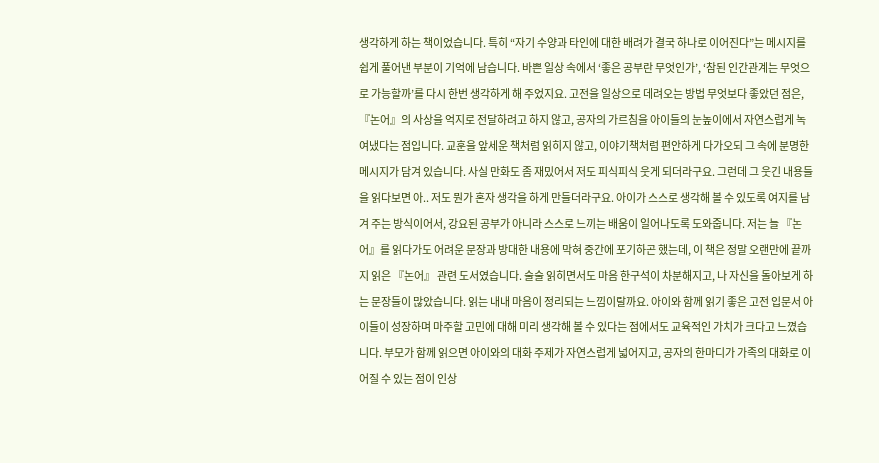생각하게 하는 책이었습니다. 특히 “자기 수양과 타인에 대한 배려가 결국 하나로 이어진다”는 메시지를 쉽게 풀어낸 부분이 기억에 남습니다. 바쁜 일상 속에서 ‘좋은 공부란 무엇인가’, ‘참된 인간관계는 무엇으로 가능할까’를 다시 한번 생각하게 해 주었지요. 고전을 일상으로 데려오는 방법 무엇보다 좋았던 점은, 『논어』의 사상을 억지로 전달하려고 하지 않고, 공자의 가르침을 아이들의 눈높이에서 자연스럽게 녹여냈다는 점입니다. 교훈을 앞세운 책처럼 읽히지 않고, 이야기책처럼 편안하게 다가오되 그 속에 분명한 메시지가 담겨 있습니다. 사실 만화도 좀 재밌어서 저도 피식피식 웃게 되더라구요. 그런데 그 웃긴 내용들을 읽다보면 아.. 저도 뭔가 혼자 생각을 하게 만들더라구요. 아이가 스스로 생각해 볼 수 있도록 여지를 남겨 주는 방식이어서, 강요된 공부가 아니라 스스로 느끼는 배움이 일어나도록 도와줍니다. 저는 늘 『논어』를 읽다가도 어려운 문장과 방대한 내용에 막혀 중간에 포기하곤 했는데, 이 책은 정말 오랜만에 끝까지 읽은 『논어』 관련 도서였습니다. 술술 읽히면서도 마음 한구석이 차분해지고, 나 자신을 돌아보게 하는 문장들이 많았습니다. 읽는 내내 마음이 정리되는 느낌이랄까요. 아이와 함께 읽기 좋은 고전 입문서 아이들이 성장하며 마주할 고민에 대해 미리 생각해 볼 수 있다는 점에서도 교육적인 가치가 크다고 느꼈습니다. 부모가 함께 읽으면 아이와의 대화 주제가 자연스럽게 넓어지고, 공자의 한마디가 가족의 대화로 이어질 수 있는 점이 인상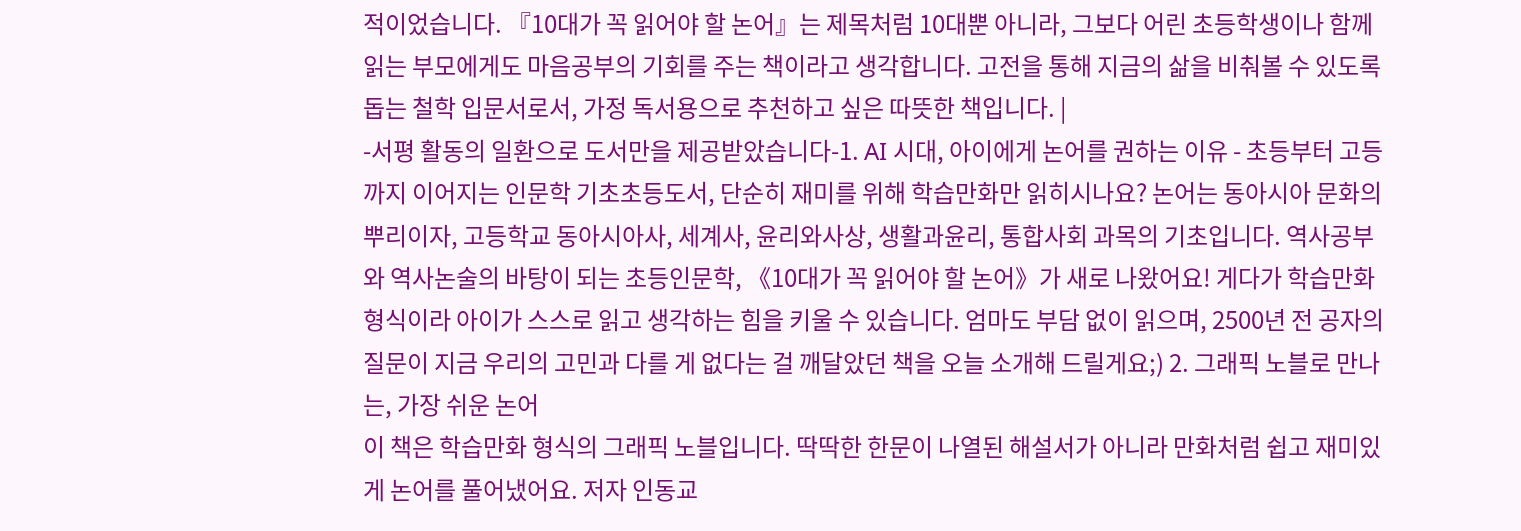적이었습니다. 『10대가 꼭 읽어야 할 논어』는 제목처럼 10대뿐 아니라, 그보다 어린 초등학생이나 함께 읽는 부모에게도 마음공부의 기회를 주는 책이라고 생각합니다. 고전을 통해 지금의 삶을 비춰볼 수 있도록 돕는 철학 입문서로서, 가정 독서용으로 추천하고 싶은 따뜻한 책입니다. |
-서평 활동의 일환으로 도서만을 제공받았습니다-1. AI 시대, 아이에게 논어를 권하는 이유 - 초등부터 고등까지 이어지는 인문학 기초초등도서, 단순히 재미를 위해 학습만화만 읽히시나요? 논어는 동아시아 문화의 뿌리이자, 고등학교 동아시아사, 세계사, 윤리와사상, 생활과윤리, 통합사회 과목의 기초입니다. 역사공부와 역사논술의 바탕이 되는 초등인문학, 《10대가 꼭 읽어야 할 논어》가 새로 나왔어요! 게다가 학습만화 형식이라 아이가 스스로 읽고 생각하는 힘을 키울 수 있습니다. 엄마도 부담 없이 읽으며, 2500년 전 공자의 질문이 지금 우리의 고민과 다를 게 없다는 걸 깨달았던 책을 오늘 소개해 드릴게요;) 2. 그래픽 노블로 만나는, 가장 쉬운 논어
이 책은 학습만화 형식의 그래픽 노블입니다. 딱딱한 한문이 나열된 해설서가 아니라 만화처럼 쉽고 재미있게 논어를 풀어냈어요. 저자 인동교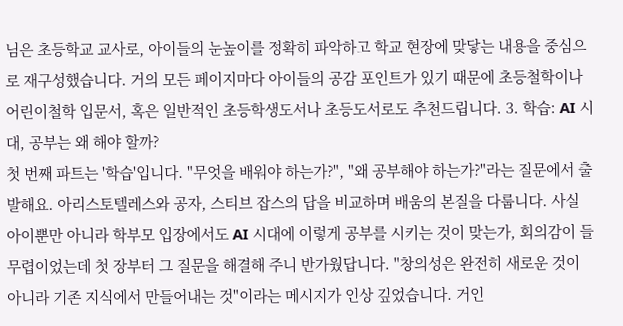님은 초등학교 교사로, 아이들의 눈높이를 정확히 파악하고 학교 현장에 맞닿는 내용을 중심으로 재구성했습니다. 거의 모든 페이지마다 아이들의 공감 포인트가 있기 때문에 초등철학이나 어린이철학 입문서, 혹은 일반적인 초등학생도서나 초등도서로도 추천드립니다. 3. 학습: AI 시대, 공부는 왜 해야 할까?
첫 번째 파트는 '학습'입니다. "무엇을 배워야 하는가?", "왜 공부해야 하는가?"라는 질문에서 출발해요. 아리스토텔레스와 공자, 스티브 잡스의 답을 비교하며 배움의 본질을 다룹니다. 사실 아이뿐만 아니라 학부모 입장에서도 AI 시대에 이렇게 공부를 시키는 것이 맞는가, 회의감이 들 무렵이었는데 첫 장부터 그 질문을 해결해 주니 반가웠답니다. "창의성은 완전히 새로운 것이 아니라 기존 지식에서 만들어내는 것"이라는 메시지가 인상 깊었습니다. 거인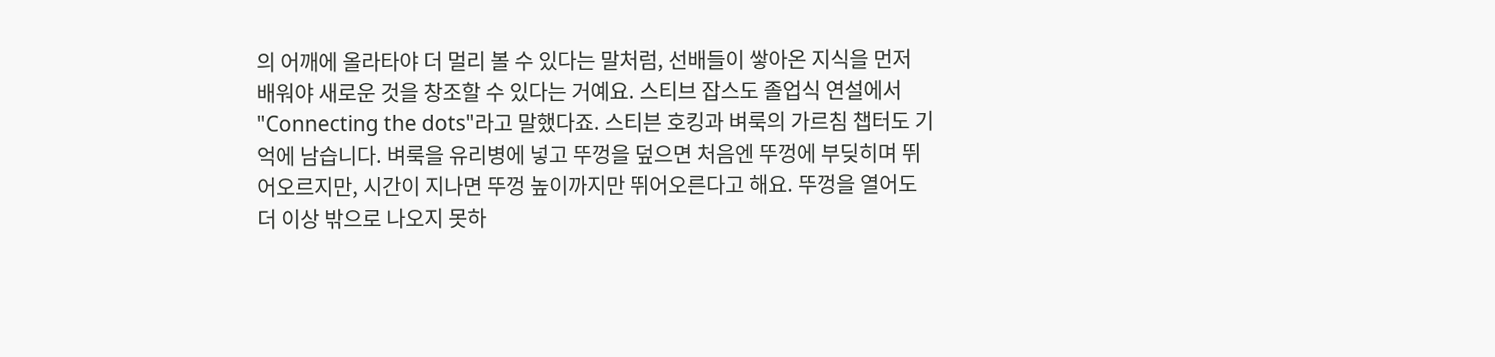의 어깨에 올라타야 더 멀리 볼 수 있다는 말처럼, 선배들이 쌓아온 지식을 먼저 배워야 새로운 것을 창조할 수 있다는 거예요. 스티브 잡스도 졸업식 연설에서 "Connecting the dots"라고 말했다죠. 스티븐 호킹과 벼룩의 가르침 챕터도 기억에 남습니다. 벼룩을 유리병에 넣고 뚜껑을 덮으면 처음엔 뚜껑에 부딪히며 뛰어오르지만, 시간이 지나면 뚜껑 높이까지만 뛰어오른다고 해요. 뚜껑을 열어도 더 이상 밖으로 나오지 못하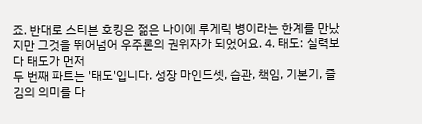죠. 반대로 스티븐 호킹은 젊은 나이에 루게릭 병이라는 한계를 만났지만 그것을 뛰어넘어 우주론의 권위자가 되었어요. 4. 태도: 실력보다 태도가 먼저
두 번째 파트는 '태도'입니다. 성장 마인드셋, 습관, 책임, 기본기, 즐김의 의미를 다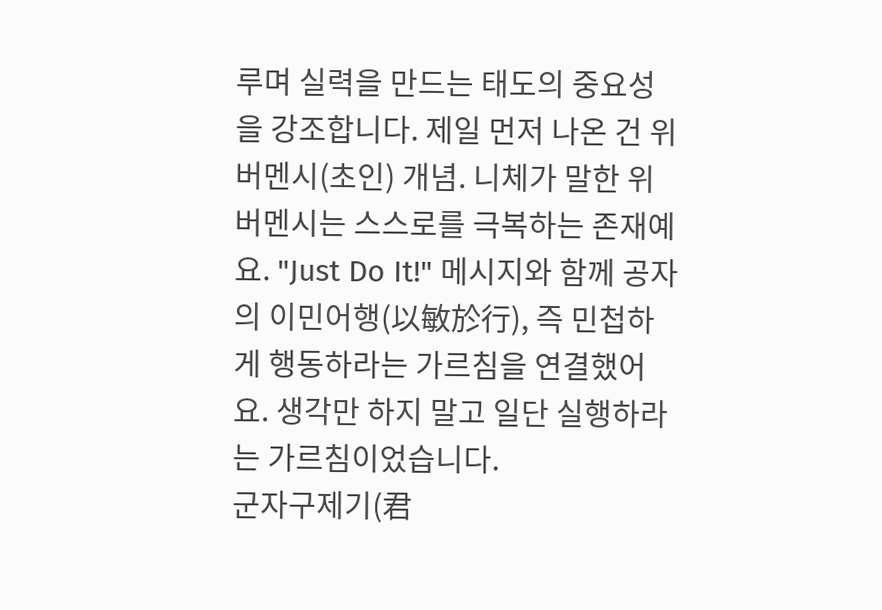루며 실력을 만드는 태도의 중요성을 강조합니다. 제일 먼저 나온 건 위버멘시(초인) 개념. 니체가 말한 위버멘시는 스스로를 극복하는 존재예요. "Just Do It!" 메시지와 함께 공자의 이민어행(以敏於行), 즉 민첩하게 행동하라는 가르침을 연결했어요. 생각만 하지 말고 일단 실행하라는 가르침이었습니다.
군자구제기(君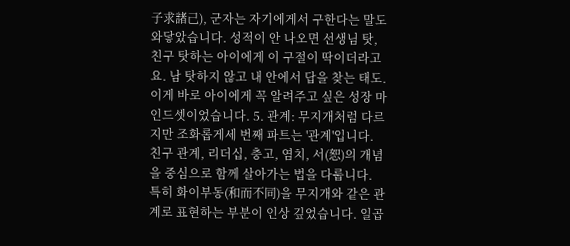子求諸己), 군자는 자기에게서 구한다는 말도 와닿았습니다. 성적이 안 나오면 선생님 탓, 친구 탓하는 아이에게 이 구절이 딱이더라고요. 남 탓하지 않고 내 안에서 답을 찾는 태도. 이게 바로 아이에게 꼭 알려주고 싶은 성장 마인드셋이었습니다. 5. 관계: 무지개처럼 다르지만 조화롭게세 번째 파트는 '관계'입니다. 친구 관계, 리더십, 충고, 염치, 서(恕)의 개념을 중심으로 함께 살아가는 법을 다룹니다.
특히 화이부동(和而不同)을 무지개와 같은 관계로 표현하는 부분이 인상 깊었습니다. 일곱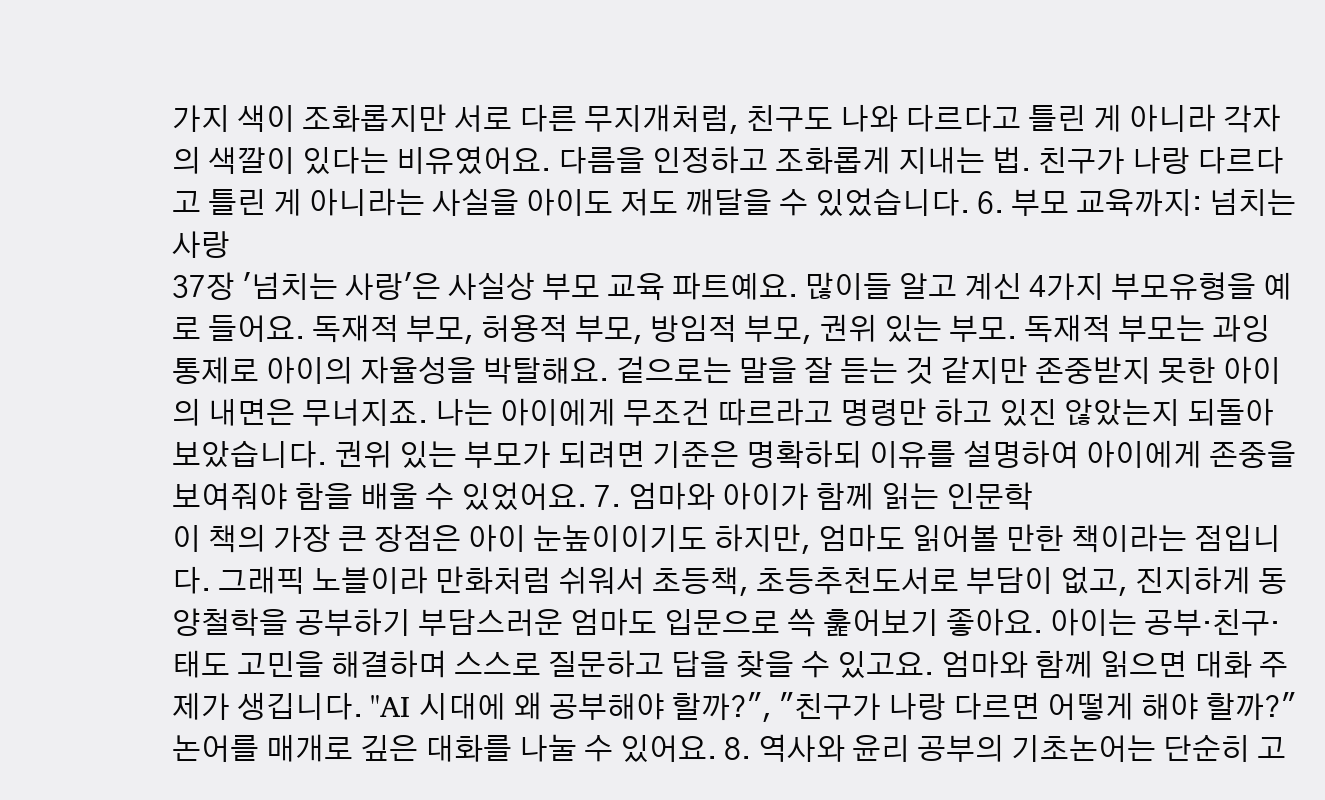가지 색이 조화롭지만 서로 다른 무지개처럼, 친구도 나와 다르다고 틀린 게 아니라 각자의 색깔이 있다는 비유였어요. 다름을 인정하고 조화롭게 지내는 법. 친구가 나랑 다르다고 틀린 게 아니라는 사실을 아이도 저도 깨달을 수 있었습니다. 6. 부모 교육까지: 넘치는 사랑
37장 '넘치는 사랑'은 사실상 부모 교육 파트예요. 많이들 알고 계신 4가지 부모유형을 예로 들어요. 독재적 부모, 허용적 부모, 방임적 부모, 권위 있는 부모. 독재적 부모는 과잉 통제로 아이의 자율성을 박탈해요. 겉으로는 말을 잘 듣는 것 같지만 존중받지 못한 아이의 내면은 무너지죠. 나는 아이에게 무조건 따르라고 명령만 하고 있진 않았는지 되돌아보았습니다. 권위 있는 부모가 되려면 기준은 명확하되 이유를 설명하여 아이에게 존중을 보여줘야 함을 배울 수 있었어요. 7. 엄마와 아이가 함께 읽는 인문학
이 책의 가장 큰 장점은 아이 눈높이이기도 하지만, 엄마도 읽어볼 만한 책이라는 점입니다. 그래픽 노블이라 만화처럼 쉬워서 초등책, 초등추천도서로 부담이 없고, 진지하게 동양철학을 공부하기 부담스러운 엄마도 입문으로 쓱 훑어보기 좋아요. 아이는 공부·친구·태도 고민을 해결하며 스스로 질문하고 답을 찾을 수 있고요. 엄마와 함께 읽으면 대화 주제가 생깁니다. "AI 시대에 왜 공부해야 할까?", "친구가 나랑 다르면 어떻게 해야 할까?" 논어를 매개로 깊은 대화를 나눌 수 있어요. 8. 역사와 윤리 공부의 기초논어는 단순히 고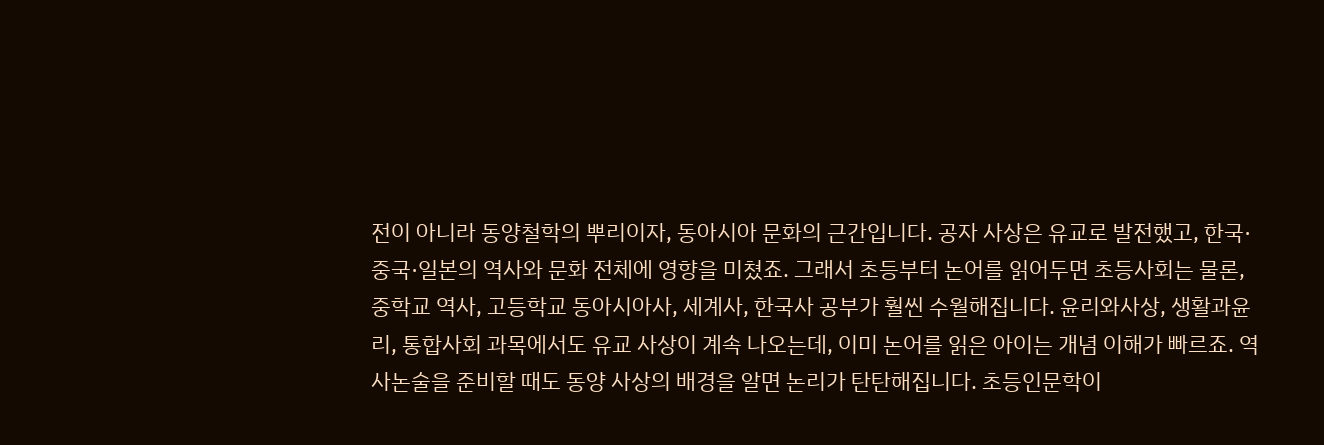전이 아니라 동양철학의 뿌리이자, 동아시아 문화의 근간입니다. 공자 사상은 유교로 발전했고, 한국·중국·일본의 역사와 문화 전체에 영향을 미쳤죠. 그래서 초등부터 논어를 읽어두면 초등사회는 물론, 중학교 역사, 고등학교 동아시아사, 세계사, 한국사 공부가 훨씬 수월해집니다. 윤리와사상, 생활과윤리, 통합사회 과목에서도 유교 사상이 계속 나오는데, 이미 논어를 읽은 아이는 개념 이해가 빠르죠. 역사논술을 준비할 때도 동양 사상의 배경을 알면 논리가 탄탄해집니다. 초등인문학이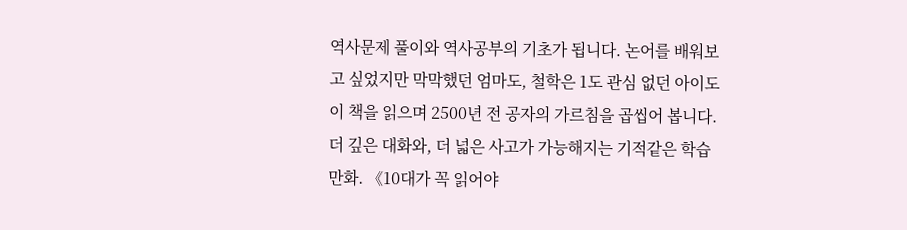역사문제 풀이와 역사공부의 기초가 됩니다. 논어를 배워보고 싶었지만 막막했던 엄마도, 철학은 1도 관심 없던 아이도 이 책을 읽으며 2500년 전 공자의 가르침을 곱씹어 봅니다. 더 깊은 대화와, 더 넓은 사고가 가능해지는 기적같은 학습만화. 《10대가 꼭 읽어야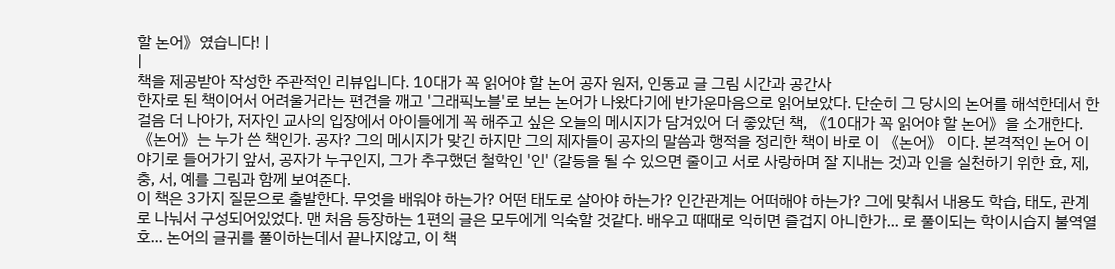할 논어》였습니다! |
|
책을 제공받아 작성한 주관적인 리뷰입니다. 10대가 꼭 읽어야 할 논어 공자 원저, 인동교 글 그림 시간과 공간사
한자로 된 책이어서 어려울거라는 편견을 깨고 '그래픽노블'로 보는 논어가 나왔다기에 반가운마음으로 읽어보았다. 단순히 그 당시의 논어를 해석한데서 한 걸음 더 나아가, 저자인 교사의 입장에서 아이들에게 꼭 해주고 싶은 오늘의 메시지가 담겨있어 더 좋았던 책, 《10대가 꼭 읽어야 할 논어》을 소개한다. 《논어》는 누가 쓴 책인가. 공자? 그의 메시지가 맞긴 하지만 그의 제자들이 공자의 말씀과 행적을 정리한 책이 바로 이 《논어》 이다. 본격적인 논어 이야기로 들어가기 앞서, 공자가 누구인지, 그가 추구했던 철학인 '인' (갈등을 될 수 있으면 줄이고 서로 사랑하며 잘 지내는 것)과 인을 실천하기 위한 효, 제, 충, 서, 예를 그림과 함께 보여준다.
이 책은 3가지 질문으로 출발한다. 무엇을 배워야 하는가? 어떤 태도로 살아야 하는가? 인간관계는 어떠해야 하는가? 그에 맞춰서 내용도 학습, 태도, 관계로 나눠서 구성되어있었다. 맨 처음 등장하는 1편의 글은 모두에게 익숙할 것같다. 배우고 때때로 익히면 즐겁지 아니한가... 로 풀이되는 학이시습지 불역열호... 논어의 글귀를 풀이하는데서 끝나지않고, 이 책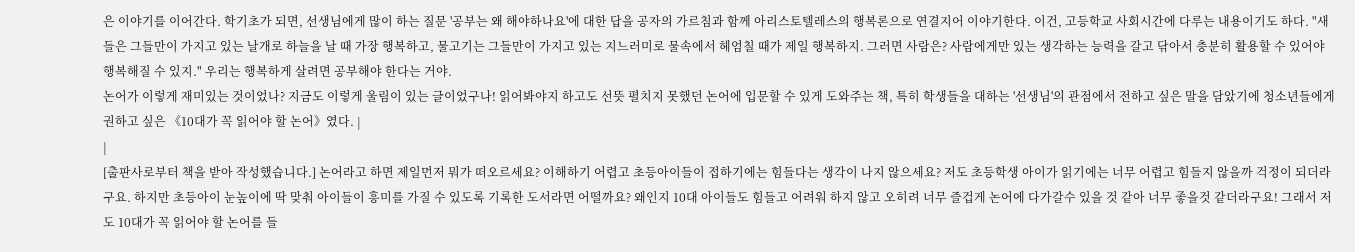은 이야기를 이어간다. 학기초가 되면, 선생님에게 많이 하는 질문 '공부는 왜 해야하나요'에 대한 답을 공자의 가르침과 함께 아리스토텔레스의 행복론으로 연결지어 이야기한다. 이건, 고등학교 사회시간에 다루는 내용이기도 하다. "새들은 그들만이 가지고 있는 날개로 하늘을 날 때 가장 행복하고, 물고기는 그들만이 가지고 있는 지느러미로 물속에서 헤엄칠 때가 제일 행복하지. 그러면 사람은? 사람에게만 있는 생각하는 능력을 갈고 닦아서 충분히 활용할 수 있어야 행복해질 수 있지." 우리는 행복하게 살려면 공부해야 한다는 거야.
논어가 이렇게 재미있는 것이었나? 지금도 이렇게 울림이 있는 글이었구나! 읽어봐야지 하고도 선뜻 펼치지 못했던 논어에 입문할 수 있게 도와주는 책, 특히 학생들을 대하는 '선생님'의 관점에서 전하고 싶은 말을 담았기에 청소년들에게 권하고 싶은 《10대가 꼭 읽어야 할 논어》였다. |
|
[출판사로부터 책을 받아 작성했습니다.] 논어라고 하면 제일먼저 뭐가 떠오르세요? 이해하기 어렵고 초등아이들이 접하기에는 힘들다는 생각이 나지 않으세요? 저도 초등학생 아이가 읽기에는 너무 어렵고 힘들지 않을까 걱정이 되더라구요. 하지만 초등아이 눈높이에 딱 맞춰 아이들이 흥미를 가질 수 있도록 기록한 도서라면 어떨까요? 왜인지 10대 아이들도 힘들고 어려워 하지 않고 오히려 너무 즐겁게 논어에 다가갈수 있을 것 같아 너무 좋을것 같더라구요! 그래서 저도 10대가 꼭 읽어야 할 논어를 들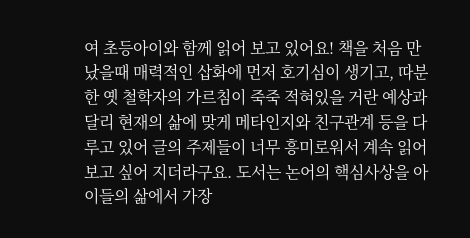여 초등아이와 함께 읽어 보고 있어요! 책을 처음 만났을때 매력적인 삽화에 먼저 호기심이 생기고, 따분한 옛 철학자의 가르침이 죽죽 적혀있을 거란 예상과 달리 현재의 삶에 맞게 메타인지와 친구관계 등을 다루고 있어 글의 주제들이 너무 흥미로워서 계속 읽어 보고 싶어 지더라구요. 도서는 논어의 핵심사상을 아이들의 삶에서 가장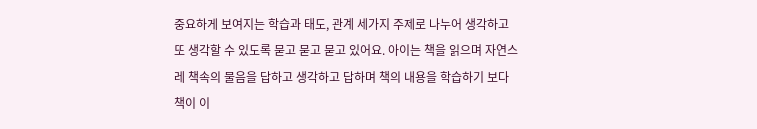중요하게 보여지는 학습과 태도, 관계 세가지 주제로 나누어 생각하고 또 생각할 수 있도록 묻고 묻고 묻고 있어요. 아이는 책을 읽으며 자연스레 책속의 물음을 답하고 생각하고 답하며 책의 내용을 학습하기 보다 책이 이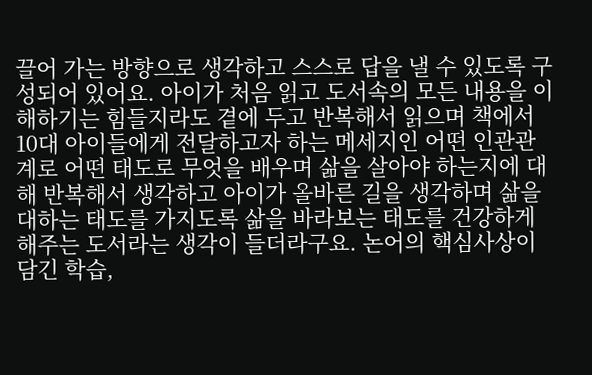끌어 가는 방향으로 생각하고 스스로 답을 낼 수 있도록 구성되어 있어요. 아이가 처음 읽고 도서속의 모든 내용을 이해하기는 힘들지라도 곁에 두고 반복해서 읽으며 책에서 10대 아이들에게 전달하고자 하는 메세지인 어떤 인관관계로 어떤 태도로 무엇을 배우며 삶을 살아야 하는지에 대해 반복해서 생각하고 아이가 올바른 길을 생각하며 삶을 대하는 태도를 가지도록 삶을 바라보는 태도를 건강하게 해주는 도서라는 생각이 들더라구요. 논어의 핵심사상이 담긴 학습,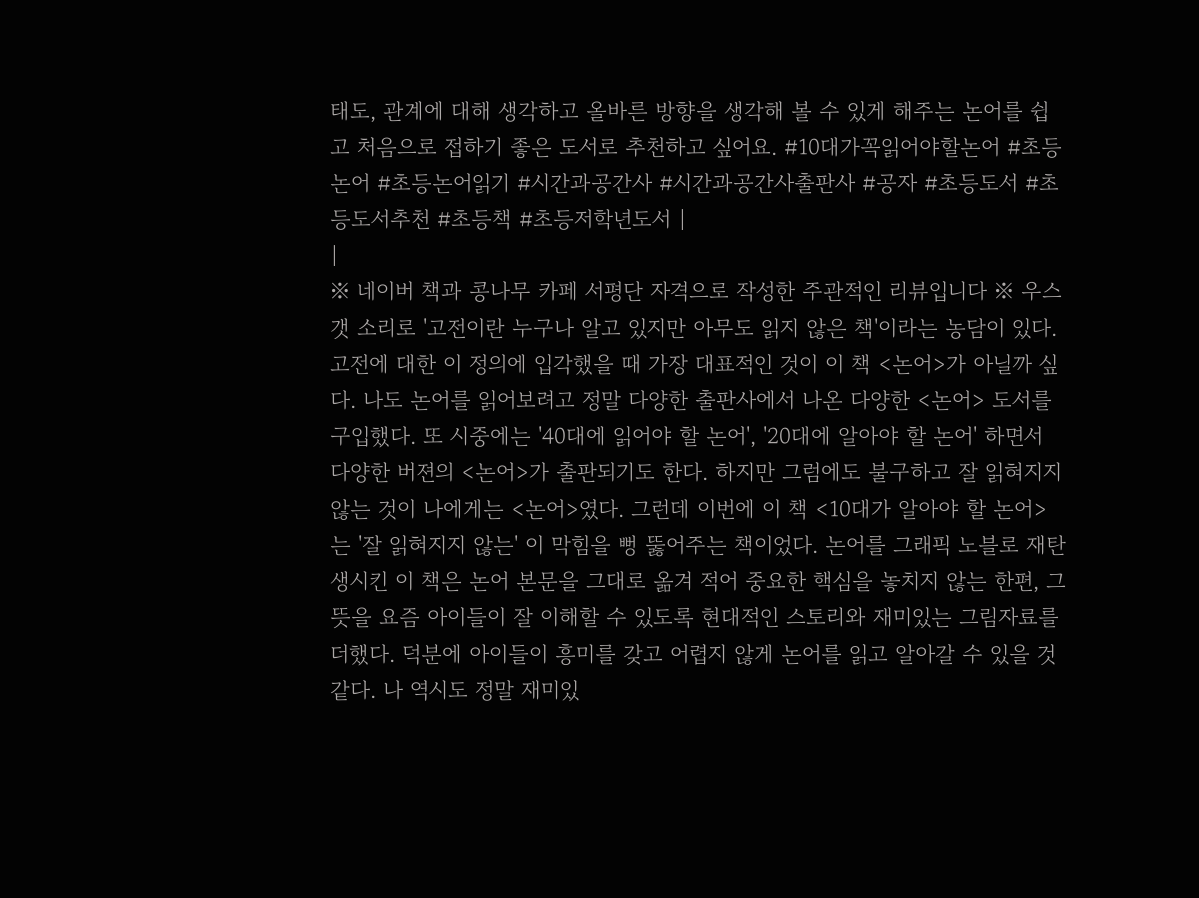태도, 관계에 대해 생각하고 올바른 방향을 생각해 볼 수 있게 해주는 논어를 쉽고 처음으로 접하기 좋은 도서로 추천하고 싶어요. #10대가꼭읽어야할논어 #초등논어 #초등논어읽기 #시간과공간사 #시간과공간사출판사 #공자 #초등도서 #초등도서추천 #초등책 #초등저학년도서 |
|
※ 네이버 책과 콩나무 카페 서평단 자격으로 작성한 주관적인 리뷰입니다 ※ 우스갯 소리로 '고전이란 누구나 알고 있지만 아무도 읽지 않은 책'이라는 농담이 있다. 고전에 대한 이 정의에 입각했을 때 가장 대표적인 것이 이 책 <논어>가 아닐까 싶다. 나도 논어를 읽어보려고 정말 다양한 출판사에서 나온 다양한 <논어> 도서를 구입했다. 또 시중에는 '40대에 읽어야 할 논어', '20대에 알아야 할 논어' 하면서 다양한 버젼의 <논어>가 출판되기도 한다. 하지만 그럼에도 불구하고 잘 읽혀지지 않는 것이 나에게는 <논어>였다. 그런데 이번에 이 책 <10대가 알아야 할 논어>는 '잘 읽혀지지 않는' 이 막힘을 뻥 뚫어주는 책이었다. 논어를 그래픽 노블로 재탄생시킨 이 책은 논어 본문을 그대로 옮겨 적어 중요한 핵심을 놓치지 않는 한편, 그 뜻을 요즘 아이들이 잘 이해할 수 있도록 현대적인 스토리와 재미있는 그림자료를 더했다. 덕분에 아이들이 흥미를 갖고 어렵지 않게 논어를 읽고 알아갈 수 있을 것 같다. 나 역시도 정말 재미있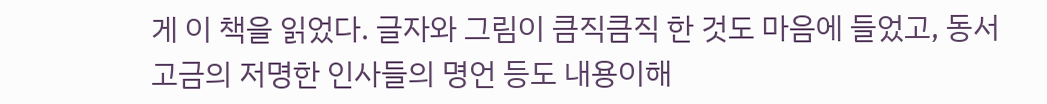게 이 책을 읽었다. 글자와 그림이 큼직큼직 한 것도 마음에 들었고, 동서고금의 저명한 인사들의 명언 등도 내용이해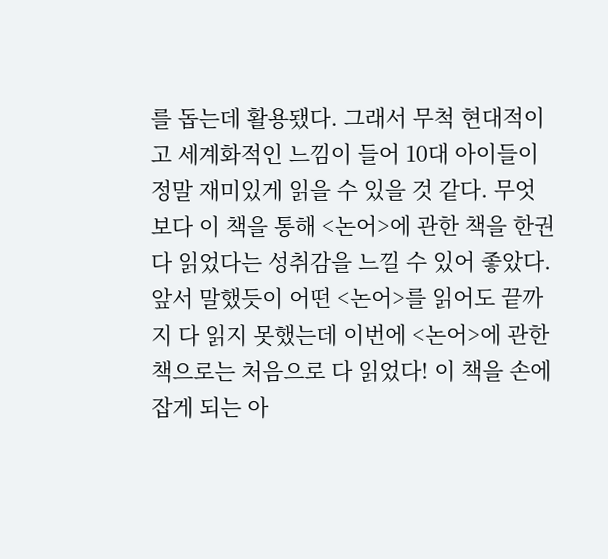를 돕는데 활용됐다. 그래서 무척 현대적이고 세계화적인 느낌이 들어 10대 아이들이 정말 재미있게 읽을 수 있을 것 같다. 무엇보다 이 책을 통해 <논어>에 관한 책을 한권 다 읽었다는 성취감을 느낄 수 있어 좋았다. 앞서 말했듯이 어떤 <논어>를 읽어도 끝까지 다 읽지 못했는데 이번에 <논어>에 관한 책으로는 처음으로 다 읽었다! 이 책을 손에 잡게 되는 아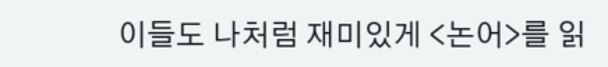이들도 나처럼 재미있게 <논어>를 읽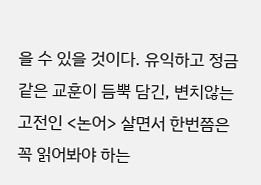을 수 있을 것이다. 유익하고 정금같은 교훈이 듬뿍 담긴, 변치않는 고전인 <논어> 살면서 한번쯤은 꼭 읽어봐야 하는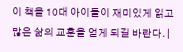이 책을 10대 아이들이 재미있게 읽고 많은 삶의 교훈을 얻게 되길 바란다. |